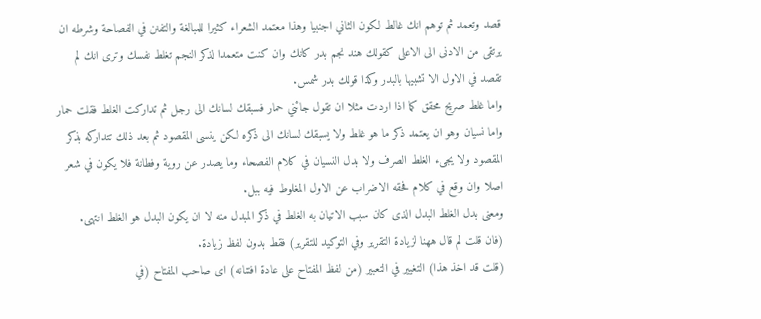قصد وتعمد ثم توهم انك غالط لكون الثاني اجنبيا وهذا معتمد الشعراء كثيرا للمبالغة والتفنن في الفصاحة وشرطه ان يرتقى من الادنى الى الاعلى كقولك هند نجم بدر كانك وان كنت متعمدا لذكر النجم تغلط نفسك وترى انك لم تقصد في الاول الا تشبيها بالبدر وكذا قولك بدر شمس.
واما غلط صريح محقق كما اذا اردت مثلا ان تقول جائني حمار فسبقك لسانك الى رجل ثم تداركت الغلط فقلت حمار واما نسيان وهو ان يعتمد ذكر ما هو غلط ولا يسبقك لسانك الى ذكره لكن ينسى المقصود ثم بعد ذلك تتداركه بذكر المقصود ولا يجىء الغلط الصرف ولا بدل النسيان في كلام الفصحاء وما يصدر عن روية وفطانة فلا يكون في شعر اصلا وان وقع في كلام فحقه الاضراب عن الاول المغلوط فيه ببل.
ومعنى بدل الغلط البدل الذى كان سبب الاتيان به الغلط في ذكر المبدل منه لا ان يكون البدل هو الغلط انتهى.
(فان قلت لم قال ههنا لزيادة التقرير وفي التوكيد للتقرير) فقط بدون لفظ زيادة.
(قلت قد اخذ هذا) التغيير في التعبير (من لفظ المفتاح على عادة افتنانه) اى صاحب المفتاح (في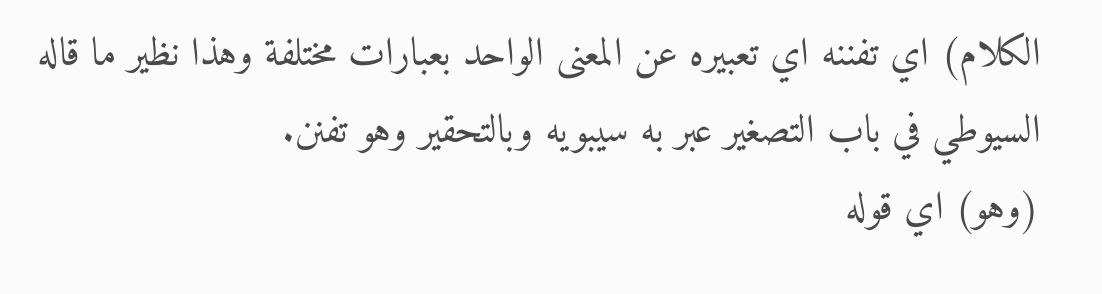الكلام) اي تفننه اي تعبيره عن المعنى الواحد بعبارات مختلفة وهذا نظير ما قاله السيوطي في باب التصغير عبر به سيبويه وبالتحقير وهو تفنن.
(وهو) اي قوله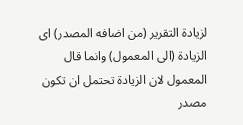لزيادة التقرير (من اضافه المصدر) اى الزيادة (الى المعمول) وانما قال المعمول لان الزيادة تحتمل ان تكون مصدر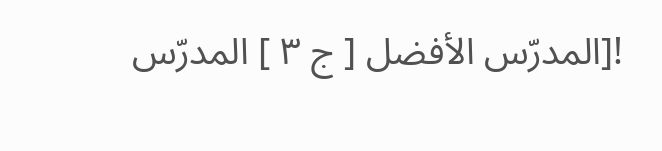![المدرّس الأفضل [ ج ٣ ] المدرّس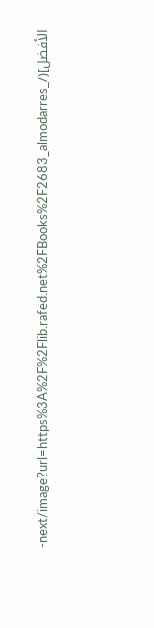الأفضل](/_next/image?url=https%3A%2F%2Flib.rafed.net%2FBooks%2F2683_almodarres-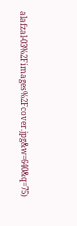alafzal-03%2Fimages%2Fcover.jpg&w=640&q=75)